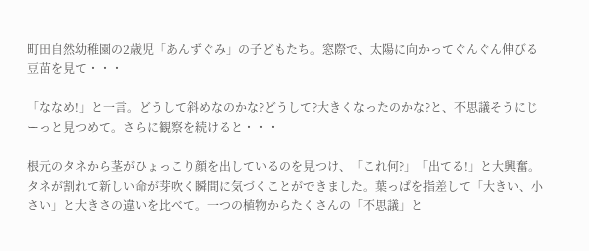町田自然幼稚園の2歳児「あんずぐみ」の子どもたち。窓際で、太陽に向かってぐんぐん伸びる豆苗を見て・・・

「ななめ!」と一言。どうして斜めなのかな?どうして?大きくなったのかな?と、不思議そうにじーっと見つめて。さらに観察を続けると・・・

根元のタネから茎がひょっこり顔を出しているのを見つけ、「これ何?」「出てる!」と大興奮。タネが割れて新しい命が芽吹く瞬間に気づくことができました。葉っぱを指差して「大きい、小さい」と大きさの違いを比べて。一つの植物からたくさんの「不思議」と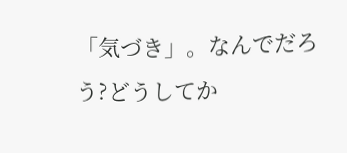「気づき」。なんでだろう?どうしてか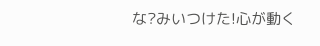な?みいつけた!心が動く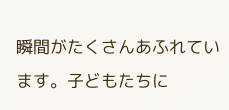瞬間がたくさんあふれています。子どもたちに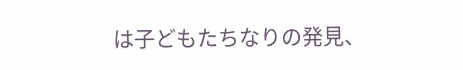は子どもたちなりの発見、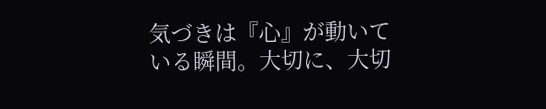気づきは『心』が動いている瞬間。大切に、大切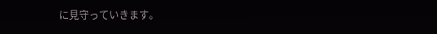に見守っていきます。